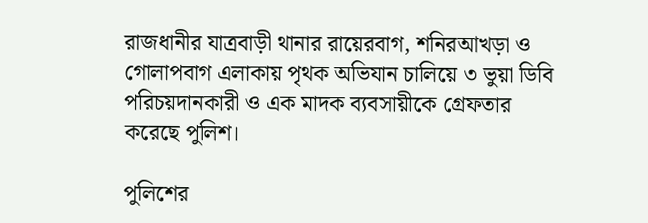রাজধানীর যাত্রবাড়ী থানার রায়েরবাগ, শনিরআখড়া ও গোলাপবাগ এলাকায় পৃথক অভিযান চালিয়ে ৩ ভুয়া ডিবি পরিচয়দানকারী ও এক মাদক ব্যবসায়ীকে গ্রেফতার করেছে পুলিশ।

পুলিশের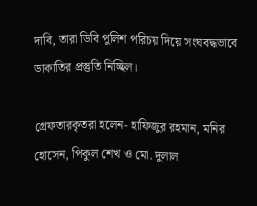দাবি, তারা ডিবি পুলিশ পরিচয় দিয়ে সংঘবদ্ধভাবে ডাকাতির প্রস্তুতি নিচ্ছিল।

গ্রেফতারকৃতরা হলেন- হাফিজুর রহমান, মনির হোসেন, পিকুল শেখ ও মো. দুলাল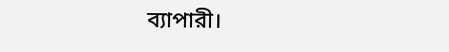ব্যাপারী।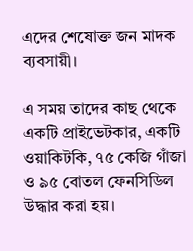এদের শেষোক্ত জন মাদক ব্যবসায়ী।

এ সময় তাদের কাছ থেকে একটি প্রাইভেটকার, একটি ওয়াকিটকি, ৭৫ কেজি গাঁজা ও ৯৫ বোতল ফেনসিডিল উদ্ধার করা হয়।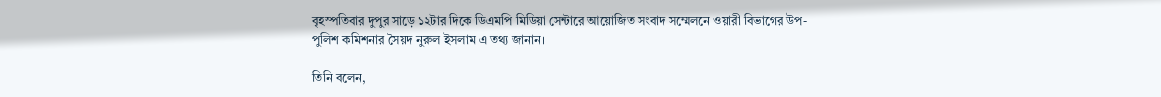বৃহস্পতিবার দুপুর সাড়ে ১২টার দিকে ডিএমপি মিডিয়া সেন্টারে আয়োজিত সংবাদ সম্মেলনে ওয়ারী বিভাগের উপ-পুলিশ কমিশনার সৈয়দ নুরুল ইসলাম এ তথ্য জানান।

তিনি বলেন,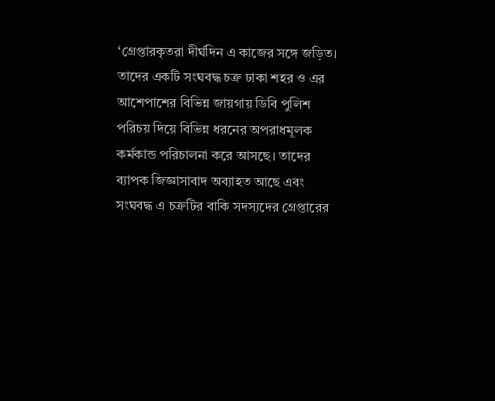‘গ্রেপ্তারকৃতরা দীর্ঘদিন এ কাজের সঙ্গে জড়িত। তাদের একটি সংঘবদ্ধ চক্র ঢাকা শহর ও এর আশেপাশের বিভিন্ন জায়গায় ডিবি পুলিশ পরিচয় দিয়ে বিভিন্ন ধরনের অপরাধমূলক কর্মকান্ড পরিচালনা করে আসছে। তাদের ব্যাপক জিজ্ঞাসাবাদ অব্যাহত আছে এবং সংঘবদ্ধ এ চক্রটির বাকি সদস্যদের গ্রেপ্তারের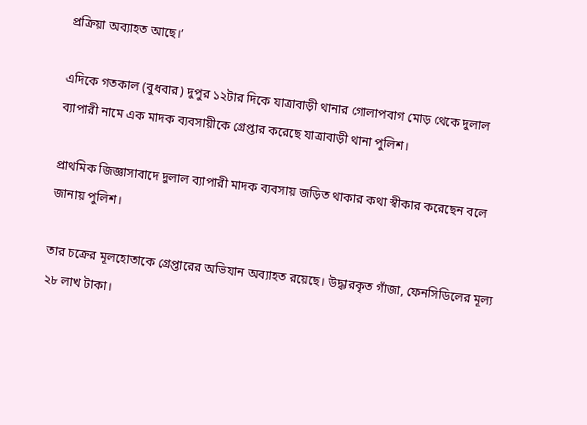প্রক্রিয়া অব্যাহত আছে।’

এদিকে গতকাল (বুধবার) দুপুর ১২টার দিকে যাত্রাবাড়ী থানার গোলাপবাগ মোড় থেকে দুলাল ব্যাপারী নামে এক মাদক ব্যবসায়ীকে গ্রেপ্তার করেছে যাত্রাবাড়ী থানা পুলিশ।

প্রাথমিক জিজ্ঞাসাবাদে দুলাল ব্যাপারী মাদক ব্যবসায় জড়িত থাকার কথা স্বীকার করেছেন বলে জানায় পুলিশ।

তার চক্রের মূলহোতাকে গ্রেপ্তারের অভিযান অব্যাহত রয়েছে। উদ্ধারকৃত গাঁজা, ফেনসিডিলের মূল্য ২৮ লাখ টাকা।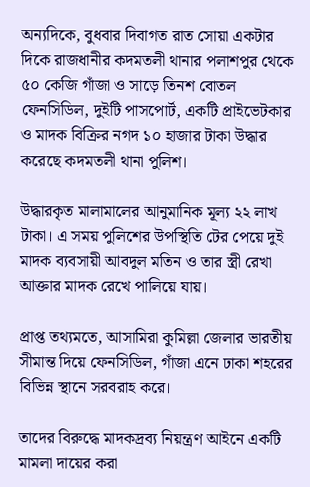অন্যদিকে, বুধবার দিবাগত রাত সোয়া একটার দিকে রাজধানীর কদমতলী থানার পলাশপুর থেকে ৫০ কেজি গাঁজা ও সাড়ে তিনশ বোতল ফেনসিডিল, দুইটি পাসপোর্ট, একটি প্রাইভেটকার ও মাদক বিক্রির নগদ ১০ হাজার টাকা উদ্ধার করেছে কদমতলী থানা পুলিশ।

উদ্ধারকৃত মালামালের আনুমানিক মূল্য ২২ লাখ টাকা। এ সময় পুলিশের উপস্থিতি টের পেয়ে দুই মাদক ব্যবসায়ী আবদুল মতিন ও তার স্ত্রী রেখা আক্তার মাদক রেখে পালিয়ে যায়।

প্রাপ্ত তথ্যমতে, আসামিরা কুমিল্লা জেলার ভারতীয় সীমান্ত দিয়ে ফেনসিডিল, গাঁজা এনে ঢাকা শহরের বিভিন্ন স্থানে সরবরাহ করে।

তাদের বিরুদ্ধে মাদকদ্রব্য নিয়ন্ত্রণ আইনে একটি মামলা দায়ের করা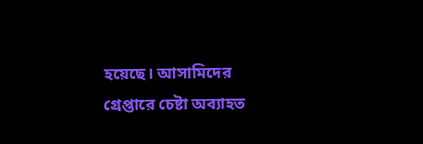হয়েছে। আসামিদের গ্রেপ্তারে চেষ্টা অব্যাহত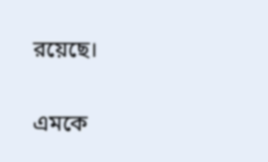রয়েছে।

এমকে